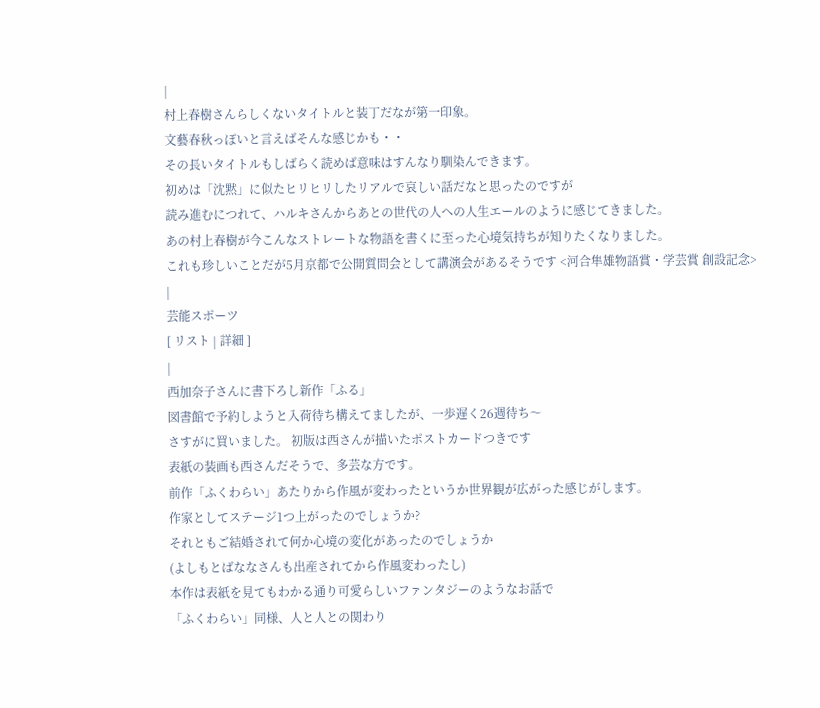|
村上春樹さんらしくないタイトルと装丁だなが第一印象。
文藝春秋っぽいと言えばそんな感じかも・・
その長いタイトルもしばらく読めば意味はすんなり馴染んできます。
初めは「沈黙」に似たヒリヒリしたリアルで哀しい話だなと思ったのですが
読み進むにつれて、ハルキさんからあとの世代の人への人生エールのように感じてきました。
あの村上春樹が今こんなストレートな物語を書くに至った心境気持ちが知りたくなりました。
これも珍しいことだが5月京都で公開質問会として講演会があるそうです <河合隼雄物語賞・学芸賞 創設記念>
|
芸能スポーツ
[ リスト | 詳細 ]
|
西加奈子さんに書下ろし新作「ふる」
図書館で予約しようと入荷待ち構えてましたが、一歩遅く26週待ち〜
さすがに買いました。 初版は西さんが描いたポストカードつきです
表紙の装画も西さんだそうで、多芸な方です。
前作「ふくわらい」あたりから作風が変わったというか世界観が広がった感じがします。
作家としてステージ1つ上がったのでしょうか?
それともご結婚されて何か心境の変化があったのでしょうか
(よしもとばななさんも出産されてから作風変わったし)
本作は表紙を見てもわかる通り可愛らしいファンタジーのようなお話で
「ふくわらい」同様、人と人との関わり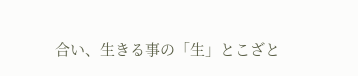合い、生きる事の「生」とこざと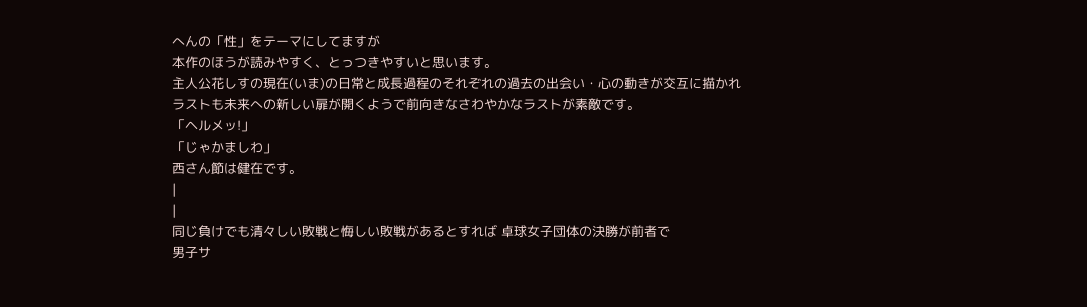へんの「性」をテーマにしてますが
本作のほうが読みやすく、とっつきやすいと思います。
主人公花しすの現在(いま)の日常と成長過程のそれぞれの過去の出会い・心の動きが交互に描かれ
ラストも未来への新しい扉が開くようで前向きなさわやかなラストが素敵です。
「ヘルメッ!」
「じゃかましわ」
西さん節は健在です。
|
|
同じ負けでも清々しい敗戦と悔しい敗戦があるとすれば 卓球女子団体の決勝が前者で
男子サ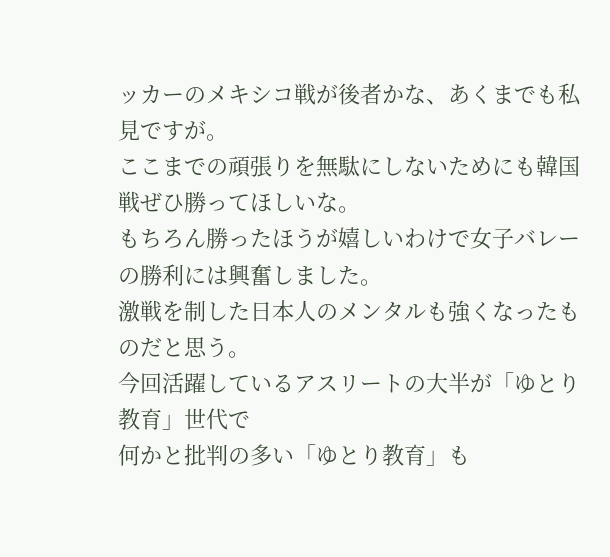ッカーのメキシコ戦が後者かな、あくまでも私見ですが。
ここまでの頑張りを無駄にしないためにも韓国戦ぜひ勝ってほしいな。
もちろん勝ったほうが嬉しいわけで女子バレーの勝利には興奮しました。
激戦を制した日本人のメンタルも強くなったものだと思う。
今回活躍しているアスリートの大半が「ゆとり教育」世代で
何かと批判の多い「ゆとり教育」も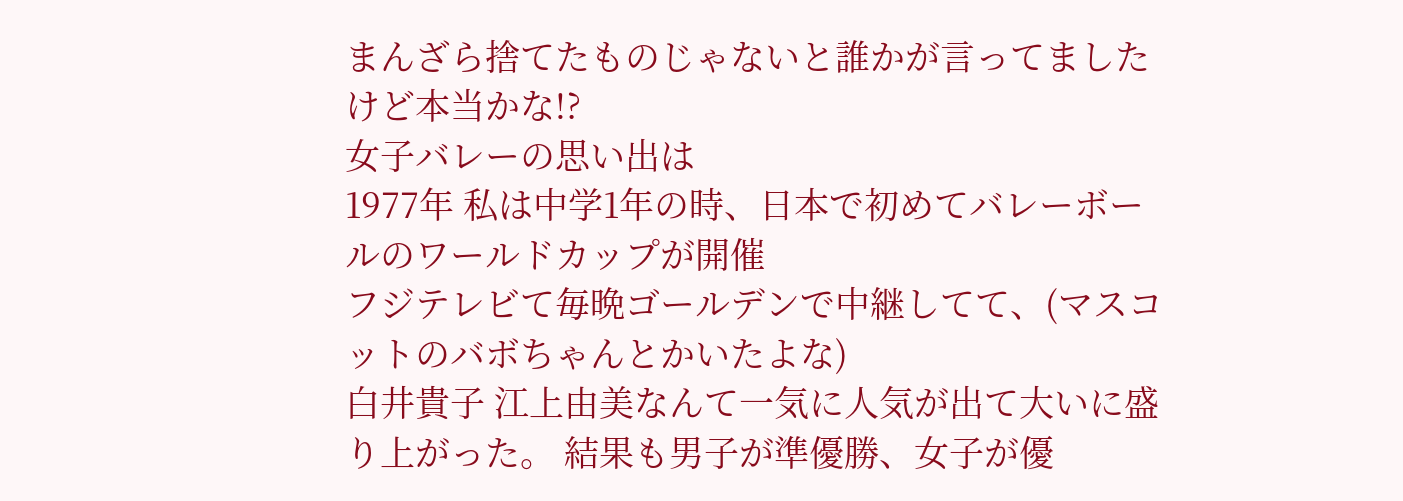まんざら捨てたものじゃないと誰かが言ってましたけど本当かな!?
女子バレーの思い出は
1977年 私は中学1年の時、日本で初めてバレーボールのワールドカップが開催
フジテレビて毎晩ゴールデンで中継してて、(マスコットのバボちゃんとかいたよな)
白井貴子 江上由美なんて一気に人気が出て大いに盛り上がった。 結果も男子が準優勝、女子が優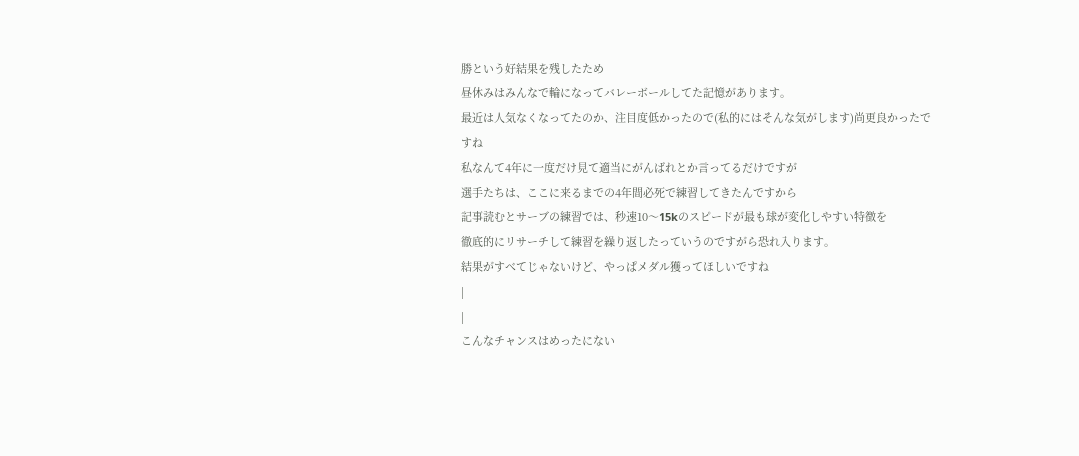勝という好結果を残したため
昼休みはみんなで輪になってバレーボールしてた記憶があります。
最近は人気なくなってたのか、注目度低かったので(私的にはそんな気がします)尚更良かったですね
私なんて4年に一度だけ見て適当にがんばれとか言ってるだけですが
選手たちは、ここに来るまでの4年間必死で練習してきたんですから
記事読むとサーブの練習では、秒速10〜15kのスピードが最も球が変化しやすい特徴を
徹底的にリサーチして練習を繰り返したっていうのですがら恐れ入ります。
結果がすべてじゃないけど、やっぱメダル獲ってほしいですね
|
|
こんなチャンスはめったにない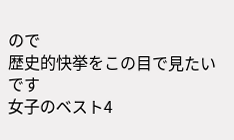ので
歴史的快挙をこの目で見たいです
女子のベスト4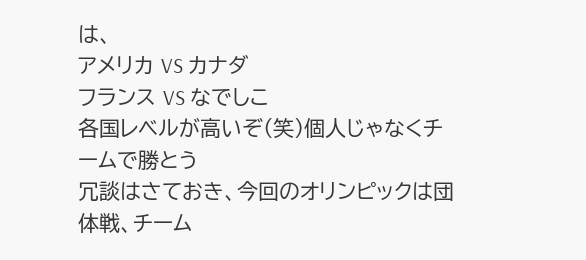は、
アメリカ VS カナダ
フランス VS なでしこ
各国レベルが高いぞ(笑)個人じゃなくチームで勝とう
冗談はさておき、今回のオリンピックは団体戦、チーム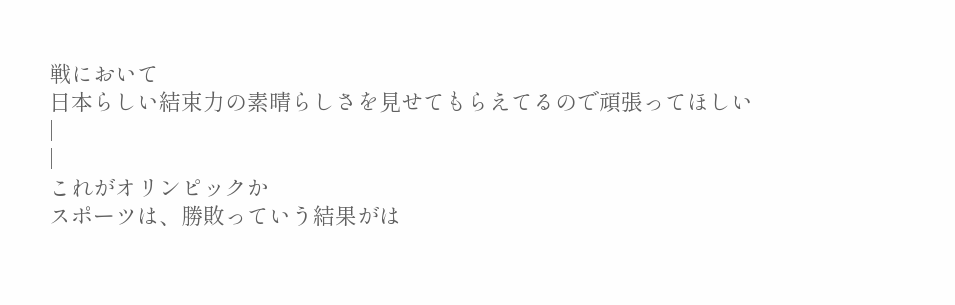戦において
日本らしい結束力の素晴らしさを見せてもらえてるので頑張ってほしい
|
|
これがオリンピックか
スポーツは、勝敗っていう結果がは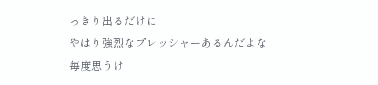っきり出るだけに
やはり強烈なプレッシャーあるんだよな
毎度思うけ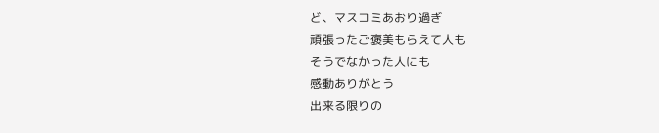ど、マスコミあおり過ぎ
頑張ったご褒美もらえて人も
そうでなかった人にも
感動ありがとう
出来る限りの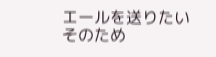エールを送りたい
そのため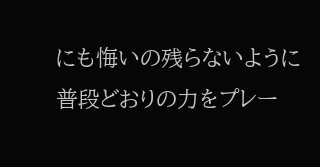にも悔いの残らないように
普段どおりの力をプレー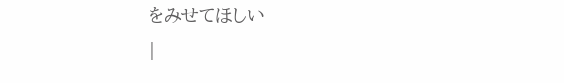をみせてほしい
|